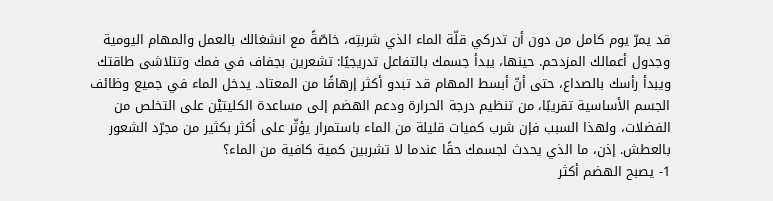قد يمرّ يوم كامل من دون أن تدركي قلّة الماء الذي شربتِه، خاصّةً مع انشغالك بالعمل والمهام اليومية وجدول أعمالك المزدحم. حينها، يبدأ جسمك بالتفاعل تدريجيًا: تشعرين بجفاف في فمك وتتلاشى طاقتك ويبدأ رأسك بالصداع، حتى أنّ أبسط المهام قد تبدو أكثر إرهاقًا من المعتاد. يدخل الماء في جميع وظائف الجسم الأساسية تقريبًا، من تنظيم درجة الحرارة ودعم الهضم إلى مساعدة الكليتيْن على التخلص من الفضلات، ولهذا السبب فإن شرب كميات قليلة من الماء باستمرار يؤثّر على أكثر بكثير من مجرّد الشعور بالعطش. إذن، ما الذي يحدث لجسمك حقًا عندما لا تشربين كمية كافية من الماء؟
1- يصبح الهضم أكثر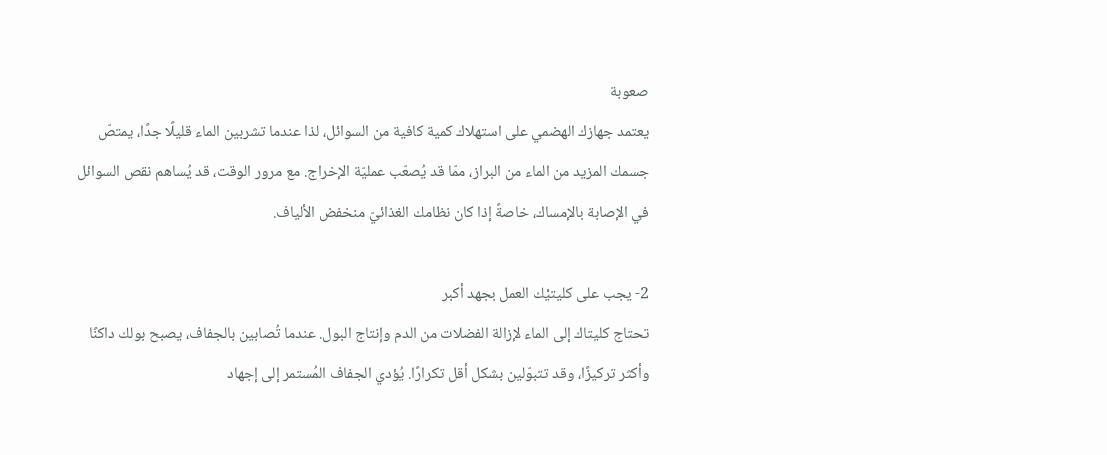صعوبة
يعتمد جهازك الهضمي على استهلاك كمية كافية من السوائل، لذا عندما تشربين الماء قليلًا جدًا، يمتصّ جسمك المزيد من الماء من البراز، ممّا قد يُصعّب عمليّة الإخراج. مع مرور الوقت، قد يُساهم نقص السوائل في الإصابة بالإمساك، خاصةً إذا كان نظامك الغذائيّ منخفض الألياف.

2- يجب على كليتيْك العمل بجهد أكبر
تحتاج كليتاك إلى الماء لإزالة الفضلات من الدم وإنتاج البول. عندما تُصابين بالجفاف، يصبح بولك داكنًا وأكثر تركيزًا، وقد تتبوّلين بشكل أقل تكرارًا. يُؤدي الجفاف المُستمر إلى إجهاد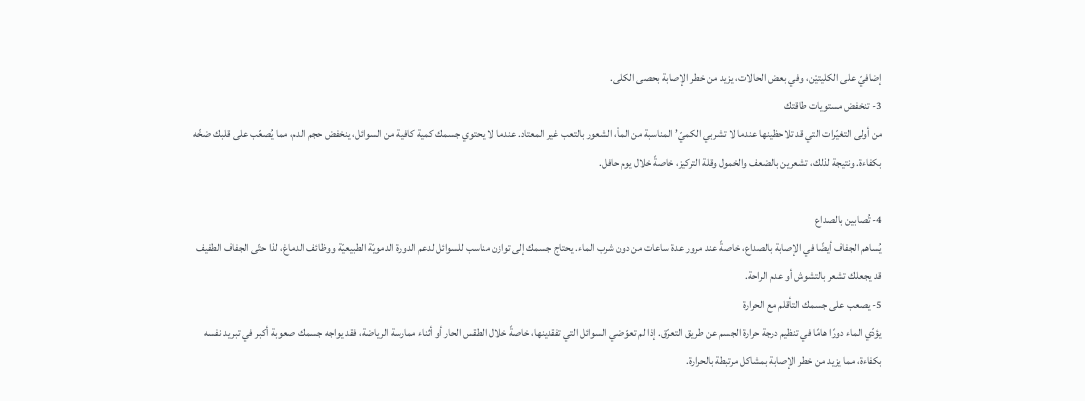إضافيّ على الكليتيْن، وفي بعض الحالات، يزيد من خطر الإصابة بحصى الكلى.
3- تنخفض مستويات طاقتك
من أولى التغيّرات التي قد تلاحظينها عندما لا تشربي الكميّ’ المناسبة من الماْ، الشعور بالتعب غير المعتاد. عندما لا يحتوي جسمك كمية كافية من السوائل، ينخفض حجم الدم، مما يُصعّب على قلبك ضخّه بكفاءة. ونتيجة لذلك، تشعرين بالضعف والخمول وقلة التركيز، خاصةً خلال يوم حافل.

4- تُصابين بالصداع
يُساهم الجفاف أيضًا في الإصابة بالصداع، خاصةً عند مرور عدة ساعات من دون شرب الماء. يحتاج جسمك إلى توازن مناسب للسوائل لدعم الدورة الدمويّة الطبيعيّة ووظائف الدماغ، لذا حتّى الجفاف الطفيف قد يجعلك تشعر بالتشوش أو عدم الراحة.
5- يصعب على جسمك التأقلم مع الحرارة
يؤدّي الماء دورًا هامًا في تنظيم درجة حرارة الجسم عن طريق التعرّق. إذا لم تعوّضي السوائل التي تفقدينها، خاصةً خلال الطقس الحار أو أثناء ممارسة الرياضة، فقد يواجه جسمك صعوبة أكبر في تبريد نفسه بكفاءة، مما يزيد من خطر الإصابة بمشاكل مرتبطة بالحرارة.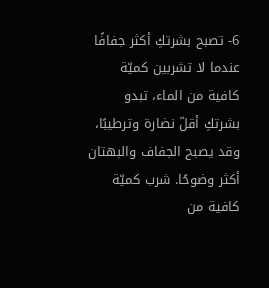6- تصبح بشرتكِ أكثر جفافًا
عندما لا تشربين كميّة كافية من الماء، تبدو بشرتكِ أقلّ نضارة وترطيبًا، وقد يصبح الجفاف والبهتان أكثر وضوحًا. شرب كميّة كافية من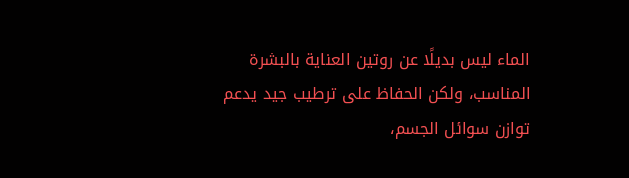الماء ليس بديلًا عن روتين العناية بالبشرة المناسب، ولكن الحفاظ على ترطيب جيد يدعم توازن سوائل الجسم،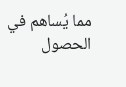مما يُساهم في الحصول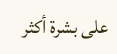على بشرة أكثر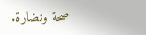صحة ونضارة.